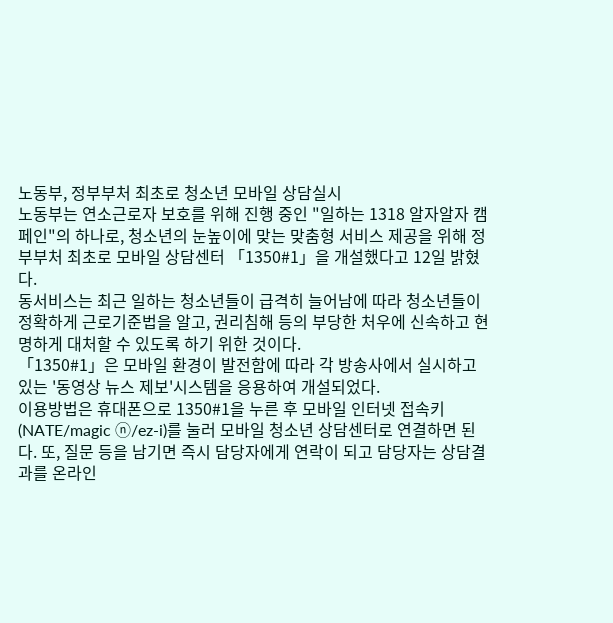노동부, 정부부처 최초로 청소년 모바일 상담실시
노동부는 연소근로자 보호를 위해 진행 중인 "일하는 1318 알자알자 캠페인"의 하나로, 청소년의 눈높이에 맞는 맞춤형 서비스 제공을 위해 정부부처 최초로 모바일 상담센터 「1350#1」을 개설했다고 12일 밝혔다.
동서비스는 최근 일하는 청소년들이 급격히 늘어남에 따라 청소년들이 정확하게 근로기준법을 알고, 권리침해 등의 부당한 처우에 신속하고 현명하게 대처할 수 있도록 하기 위한 것이다.
「1350#1」은 모바일 환경이 발전함에 따라 각 방송사에서 실시하고 있는 '동영상 뉴스 제보'시스템을 응용하여 개설되었다.
이용방법은 휴대폰으로 1350#1을 누른 후 모바일 인터넷 접속키(NATE/magic ⓝ/ez-i)를 눌러 모바일 청소년 상담센터로 연결하면 된다. 또, 질문 등을 남기면 즉시 담당자에게 연락이 되고 담당자는 상담결과를 온라인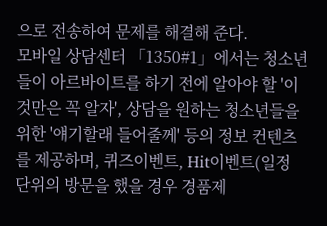으로 전송하여 문제를 해결해 준다.
모바일 상담센터 「1350#1」에서는 청소년들이 아르바이트를 하기 전에 알아야 할 '이것만은 꼭 알자', 상담을 원하는 청소년들을 위한 '얘기할래 들어줄께' 등의 정보 컨텐츠를 제공하며, 퀴즈이벤트, Hit이벤트(일정 단위의 방문을 했을 경우 경품제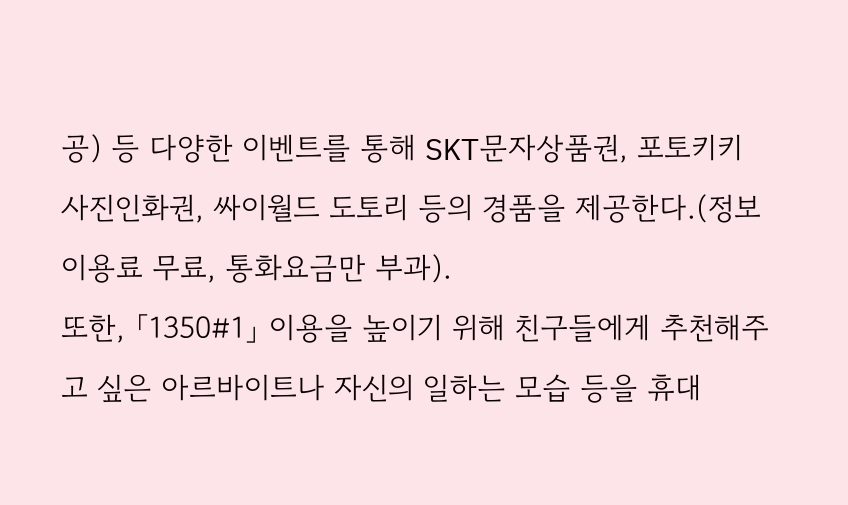공) 등 다양한 이벤트를 통해 SKT문자상품권, 포토키키 사진인화권, 싸이월드 도토리 등의 경품을 제공한다.(정보이용료 무료, 통화요금만 부과).
또한, 「1350#1」 이용을 높이기 위해 친구들에게 추천해주고 싶은 아르바이트나 자신의 일하는 모습 등을 휴대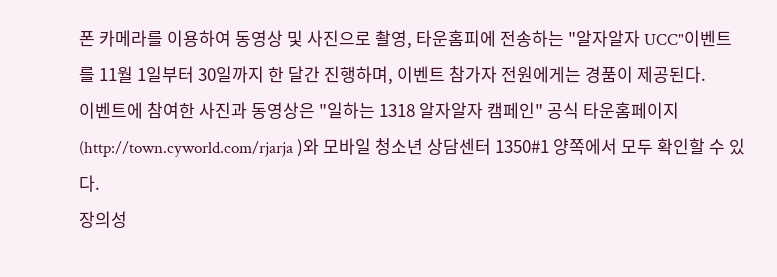폰 카메라를 이용하여 동영상 및 사진으로 촬영, 타운홈피에 전송하는 "알자알자 UCC"이벤트를 11월 1일부터 30일까지 한 달간 진행하며, 이벤트 참가자 전원에게는 경품이 제공된다.
이벤트에 참여한 사진과 동영상은 "일하는 1318 알자알자 캠페인" 공식 타운홈페이지(http://town.cyworld.com/rjarja )와 모바일 청소년 상담센터 1350#1 양쪽에서 모두 확인할 수 있다.
장의성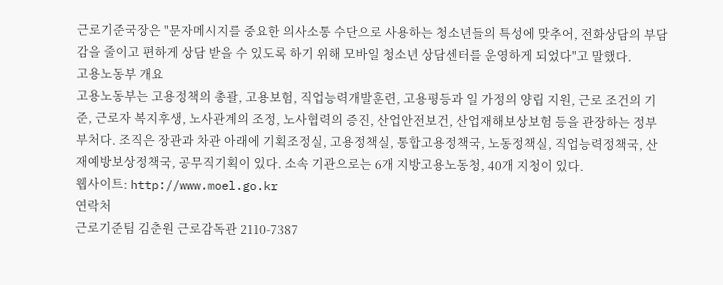근로기준국장은 "문자메시지를 중요한 의사소통 수단으로 사용하는 청소년들의 특성에 맞추어, 전화상담의 부담감을 줄이고 편하게 상담 받을 수 있도록 하기 위해 모바일 청소년 상담센터를 운영하게 되었다"고 말했다.
고용노동부 개요
고용노동부는 고용정책의 총괄, 고용보험, 직업능력개발훈련, 고용평등과 일 가정의 양립 지원, 근로 조건의 기준, 근로자 복지후생, 노사관계의 조정, 노사협력의 증진, 산업안전보건, 산업재해보상보험 등을 관장하는 정부 부처다. 조직은 장관과 차관 아래에 기획조정실, 고용정책실, 통합고용정책국, 노동정책실, 직업능력정책국, 산재예방보상정책국, 공무직기획이 있다. 소속 기관으로는 6개 지방고용노동청, 40개 지청이 있다.
웹사이트: http://www.moel.go.kr
연락처
근로기준팀 김춘원 근로감독관 2110-7387